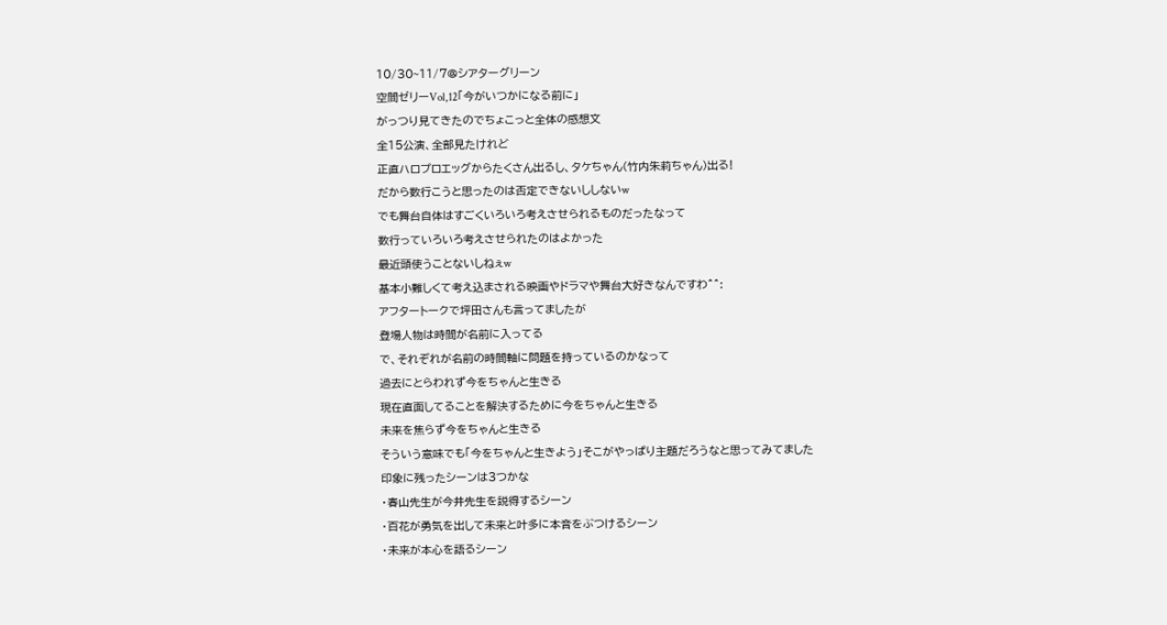10/30~11/7@シアターグリーン
空間ゼリーVol,12「今がいつかになる前に」
がっつり見てきたのでちょこっと全体の感想文
全15公演、全部見たけれど
正直ハロプロエッグからたくさん出るし、タケちゃん(竹内朱莉ちゃん)出る!
だから数行こうと思ったのは否定できないししないw
でも舞台自体はすごくいろいろ考えさせられるものだったなって
数行っていろいろ考えさせられたのはよかった
最近頭使うことないしねぇw
基本小難しくて考え込まされる映画やドラマや舞台大好きなんですわ^^:
アフタートークで坪田さんも言ってましたが
登場人物は時間が名前に入ってる
で、それぞれが名前の時間軸に問題を持っているのかなって
過去にとらわれず今をちゃんと生きる
現在直面してることを解決するために今をちゃんと生きる
未来を焦らず今をちゃんと生きる
そういう意味でも「今をちゃんと生きよう」そこがやっぱり主題だろうなと思ってみてました
印象に残ったシーンは3つかな
・春山先生が今井先生を説得するシーン
・百花が勇気を出して未来と叶多に本音をぶつけるシーン
・未来が本心を語るシーン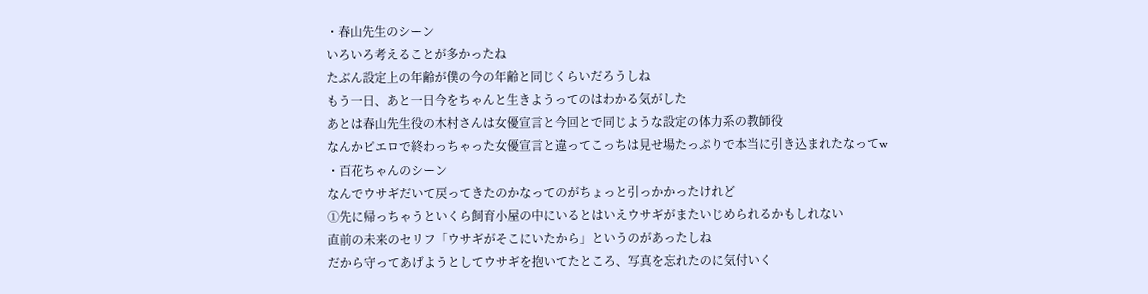・春山先生のシーン
いろいろ考えることが多かったね
たぶん設定上の年齢が僕の今の年齢と同じくらいだろうしね
もう一日、あと一日今をちゃんと生きようってのはわかる気がした
あとは春山先生役の木村さんは女優宣言と今回とで同じような設定の体力系の教師役
なんかピエロで終わっちゃった女優宣言と違ってこっちは見せ場たっぷりで本当に引き込まれたなってw
・百花ちゃんのシーン
なんでウサギだいて戻ってきたのかなってのがちょっと引っかかったけれど
①先に帰っちゃうといくら飼育小屋の中にいるとはいえウサギがまたいじめられるかもしれない
直前の未来のセリフ「ウサギがそこにいたから」というのがあったしね
だから守ってあげようとしてウサギを抱いてたところ、写真を忘れたのに気付いく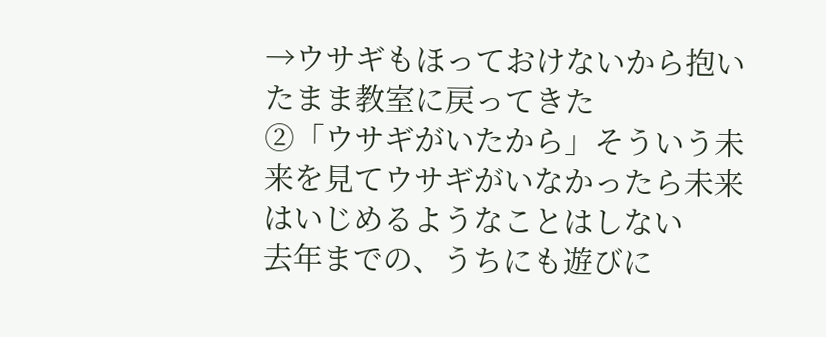→ウサギもほっておけないから抱いたまま教室に戻ってきた
②「ウサギがいたから」そういう未来を見てウサギがいなかったら未来はいじめるようなことはしない
去年までの、うちにも遊びに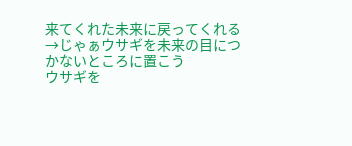来てくれた未来に戻ってくれる
→じゃぁウサギを未来の目につかないところに置こう
ウサギを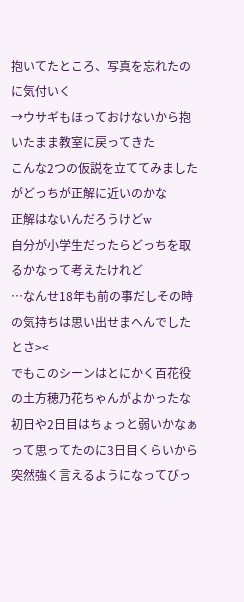抱いてたところ、写真を忘れたのに気付いく
→ウサギもほっておけないから抱いたまま教室に戻ってきた
こんな2つの仮説を立ててみましたがどっちが正解に近いのかな
正解はないんだろうけどw
自分が小学生だったらどっちを取るかなって考えたけれど
…なんせ18年も前の事だしその時の気持ちは思い出せまへんでしたとさ><
でもこのシーンはとにかく百花役の土方穂乃花ちゃんがよかったな
初日や2日目はちょっと弱いかなぁって思ってたのに3日目くらいから突然強く言えるようになってびっ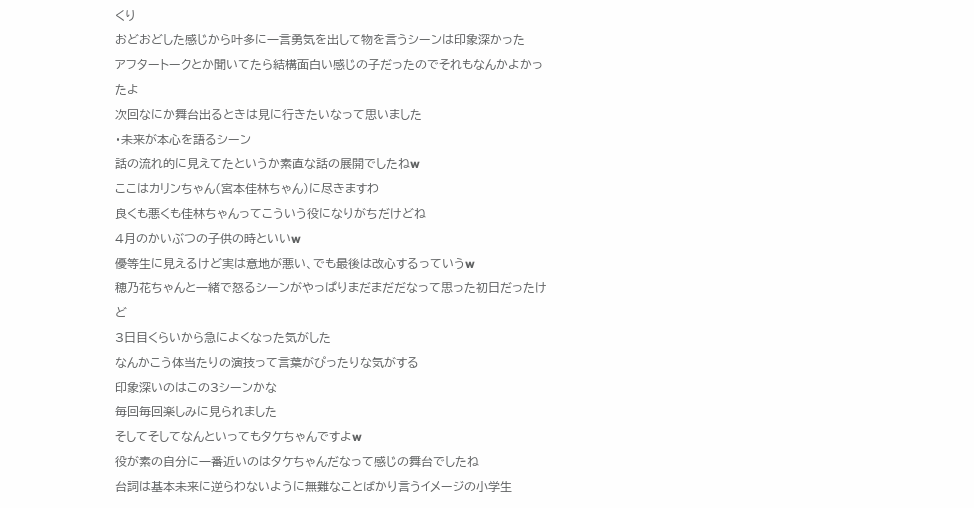くり
おどおどした感じから叶多に一言勇気を出して物を言うシーンは印象深かった
アフタートークとか聞いてたら結構面白い感じの子だったのでそれもなんかよかったよ
次回なにか舞台出るときは見に行きたいなって思いました
・未来が本心を語るシーン
話の流れ的に見えてたというか素直な話の展開でしたねw
ここはカリンちゃん(宮本佳林ちゃん)に尽きますわ
良くも悪くも佳林ちゃんってこういう役になりがちだけどね
4月のかいぶつの子供の時といいw
優等生に見えるけど実は意地が悪い、でも最後は改心するっていうw
穂乃花ちゃんと一緒で怒るシーンがやっぱりまだまだだなって思った初日だったけど
3日目くらいから急によくなった気がした
なんかこう体当たりの演技って言葉がぴったりな気がする
印象深いのはこの3シーンかな
毎回毎回楽しみに見られました
そしてそしてなんといってもタケちゃんですよw
役が素の自分に一番近いのはタケちゃんだなって感じの舞台でしたね
台詞は基本未来に逆らわないように無難なことばかり言うイメージの小学生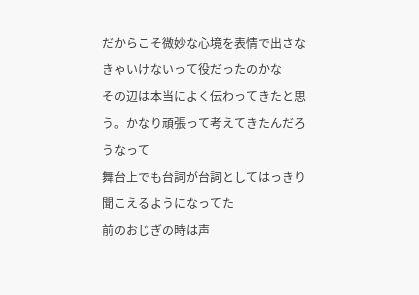だからこそ微妙な心境を表情で出さなきゃいけないって役だったのかな
その辺は本当によく伝わってきたと思う。かなり頑張って考えてきたんだろうなって
舞台上でも台詞が台詞としてはっきり聞こえるようになってた
前のおじぎの時は声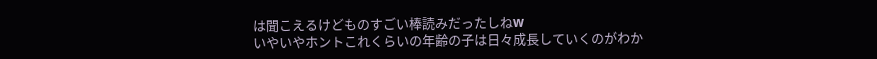は聞こえるけどものすごい棒読みだったしねw
いやいやホントこれくらいの年齢の子は日々成長していくのがわか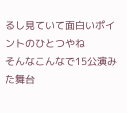るし見ていて面白いポイントのひとつやね
そんなこんなで15公演みた舞台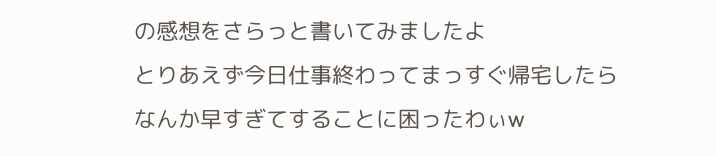の感想をさらっと書いてみましたよ
とりあえず今日仕事終わってまっすぐ帰宅したらなんか早すぎてすることに困ったわぃw